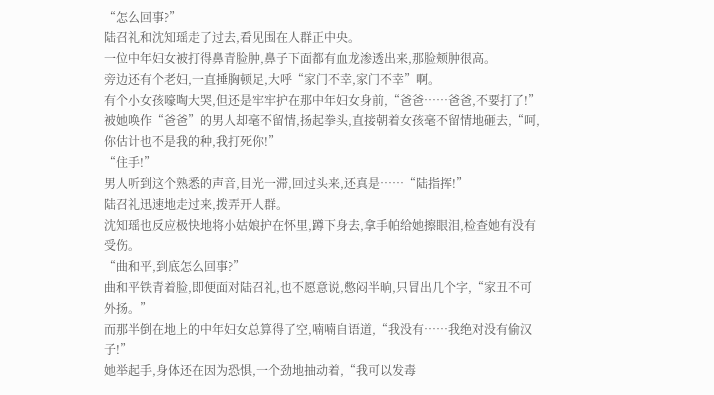“怎么回事?”
陆召礼和沈知瑶走了过去,看见围在人群正中央。
一位中年妇女被打得鼻青脸肿,鼻子下面都有血龙渗透出来,那脸颊肿很高。
旁边还有个老妇,一直捶胸顿足,大呼“家门不幸,家门不幸”啊。
有个小女孩嚎啕大哭,但还是牢牢护在那中年妇女身前,“爸爸……爸爸,不要打了!”
被她唤作“爸爸”的男人却毫不留情,扬起拳头,直接朝着女孩毫不留情地砸去,“呵,你估计也不是我的种,我打死你!”
“住手!”
男人听到这个熟悉的声音,目光一滞,回过头来,还真是……“陆指挥!”
陆召礼迅速地走过来,拨弄开人群。
沈知瑶也反应极快地将小姑娘护在怀里,蹲下身去,拿手帕给她擦眼泪,检查她有没有受伤。
“曲和平,到底怎么回事?”
曲和平铁青着脸,即便面对陆召礼,也不愿意说,憋闷半晌,只冒出几个字,“家丑不可外扬。”
而那半倒在地上的中年妇女总算得了空,喃喃自语道,“我没有……我绝对没有偷汉子!”
她举起手,身体还在因为恐惧,一个劲地抽动着,“我可以发毒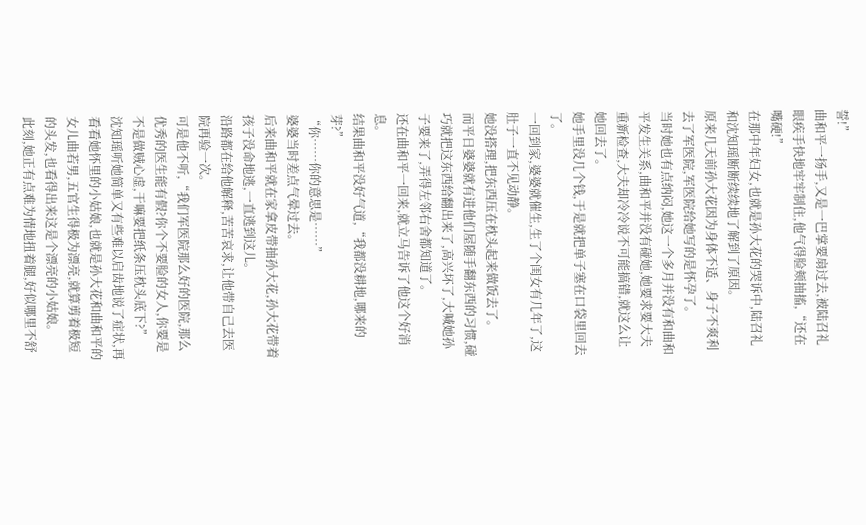誓!”
曲和平一扬手,又是一巴掌要扇过去,被陆召礼眼疾手快地牢牢制住,他气得脸颊抽搐,“还在嘴硬!”
在那中年妇女,也就是孙大花的哭诉中,陆召礼和沈知瑶断断续续地了解到了原因。
原来几天前孙大花因为身体不适、身子不爽利去了军医院,军医院给她写的是怀孕了。
当时她也有点纳闷,她这一个多月并没有和曲和平发生关系,曲和平并没有碰她,她要求要大夫重新检查,大夫却冷冷说不可能搞错,就这么让她回去了。
她手里没几个钱,于是就把单子塞在口袋里回去了。
一回到家,婆婆就催生,生了个闺女有几年了,这肚子一直不见动静。
她没搭理,把东西压在枕头起来做饭去了。
而平日婆婆就有进他们屋随手翻东西的习惯,碰巧就把这东西给翻出来了,高兴坏了,大喊她孙子要来了,弄得左邻右舍都知道了。
还在曲和平一回来,就立马告诉了他这个好消息。
结果曲和平没好气道,“我都没耕地,哪来的芽?”
“你……你的意思是……”
婆婆当时差点气晕过去。
后来曲和平就在家拿皮带抽孙大花,孙大花带着孩子没命地逃,一直逃到这儿。
沿路都在给他解释,苦苦哀求,让他带自己去医院再验一次。
可是他不听,“我们军医院那么好的医院,那么优秀的医生能有假?你个不要脸的女人,你要是不是做贼心虚,干嘛要把纸条压枕头底下?”
沈知瑶听她简单又有些难以启齿地说了症状,再看看她怀里的小姑娘,也就是孙大花和曲和平的女儿曲若男,五官生得极为漂亮,就算剪着极短的头发,也看得出来这是个漂亮的小姑娘。
此刻,她正有点难为情地扭着腿,好似哪里不舒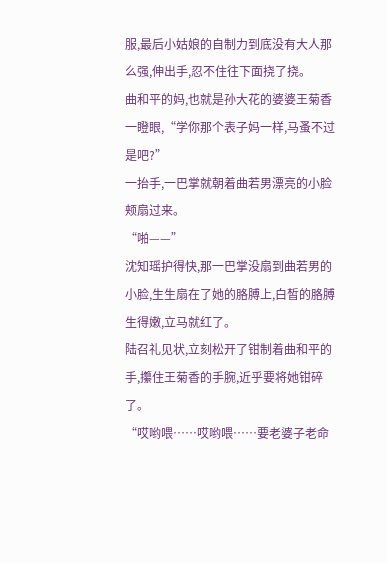服,最后小姑娘的自制力到底没有大人那么强,伸出手,忍不住往下面挠了挠。
曲和平的妈,也就是孙大花的婆婆王菊香一瞪眼,“学你那个表子妈一样,马蚤不过是吧?”
一抬手,一巴掌就朝着曲若男漂亮的小脸颊扇过来。
“啪——”
沈知瑶护得快,那一巴掌没扇到曲若男的小脸,生生扇在了她的胳膊上,白皙的胳膊生得嫩,立马就红了。
陆召礼见状,立刻松开了钳制着曲和平的手,攥住王菊香的手腕,近乎要将她钳碎了。
“哎哟喂……哎哟喂……要老婆子老命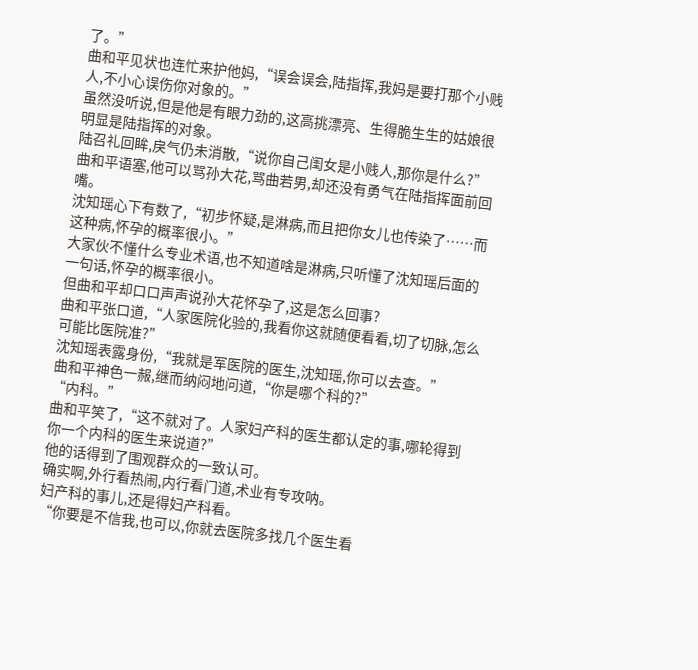了。”
曲和平见状也连忙来护他妈,“误会误会,陆指挥,我妈是要打那个小贱人,不小心误伤你对象的。”
虽然没听说,但是他是有眼力劲的,这高挑漂亮、生得脆生生的姑娘很明显是陆指挥的对象。
陆召礼回眸,戾气仍未消散,“说你自己闺女是小贱人,那你是什么?”
曲和平语塞,他可以骂孙大花,骂曲若男,却还没有勇气在陆指挥面前回嘴。
沈知瑶心下有数了,“初步怀疑,是淋病,而且把你女儿也传染了……而这种病,怀孕的概率很小。”
大家伙不懂什么专业术语,也不知道啥是淋病,只听懂了沈知瑶后面的一句话,怀孕的概率很小。
但曲和平却口口声声说孙大花怀孕了,这是怎么回事?
曲和平张口道,“人家医院化验的,我看你这就随便看看,切了切脉,怎么可能比医院准?”
沈知瑶表露身份,“我就是军医院的医生,沈知瑶,你可以去查。”
曲和平神色一赧,继而纳闷地问道,“你是哪个科的?”
“内科。”
曲和平笑了,“这不就对了。人家妇产科的医生都认定的事,哪轮得到你一个内科的医生来说道?”
他的话得到了围观群众的一致认可。
确实啊,外行看热闹,内行看门道,术业有专攻呐。
妇产科的事儿,还是得妇产科看。
“你要是不信我,也可以,你就去医院多找几个医生看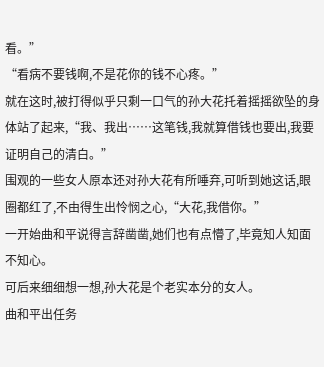看。”
“看病不要钱啊,不是花你的钱不心疼。”
就在这时,被打得似乎只剩一口气的孙大花托着摇摇欲坠的身体站了起来,“我、我出……这笔钱,我就算借钱也要出,我要证明自己的清白。”
围观的一些女人原本还对孙大花有所唾弃,可听到她这话,眼圈都红了,不由得生出怜悯之心,“大花,我借你。”
一开始曲和平说得言辞凿凿,她们也有点懵了,毕竟知人知面不知心。
可后来细细想一想,孙大花是个老实本分的女人。
曲和平出任务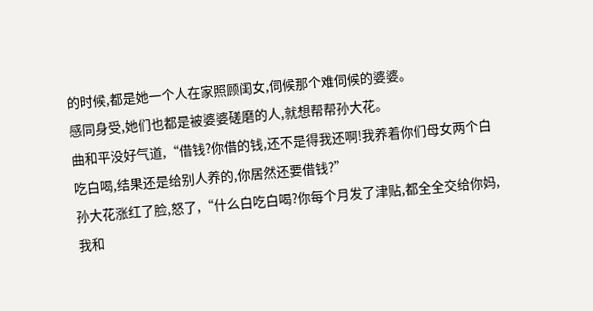的时候,都是她一个人在家照顾闺女,伺候那个难伺候的婆婆。
感同身受,她们也都是被婆婆磋磨的人,就想帮帮孙大花。
曲和平没好气道,“借钱?你借的钱,还不是得我还啊!我养着你们母女两个白吃白喝,结果还是给别人养的,你居然还要借钱?”
孙大花涨红了脸,怒了,“什么白吃白喝?你每个月发了津贴,都全全交给你妈,我和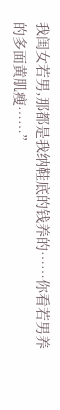我闺女若男,那都是我纳鞋底的钱养的……你看若男养的多面黄肌瘦……”